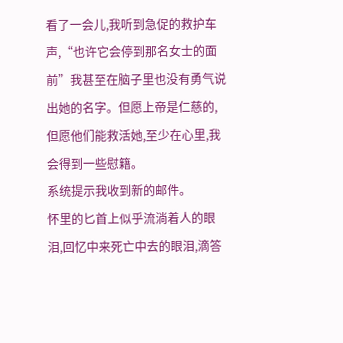看了一会儿,我听到急促的救护车声,“也许它会停到那名女士的面前”我甚至在脑子里也没有勇气说出她的名字。但愿上帝是仁慈的,但愿他们能救活她,至少在心里,我会得到一些慰籍。
系统提示我收到新的邮件。
怀里的匕首上似乎流淌着人的眼泪,回忆中来死亡中去的眼泪,滴答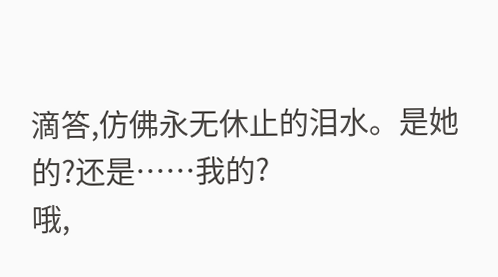滴答,仿佛永无休止的泪水。是她的?还是……我的?
哦,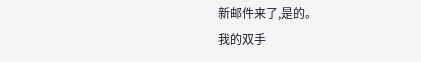新邮件来了,是的。
我的双手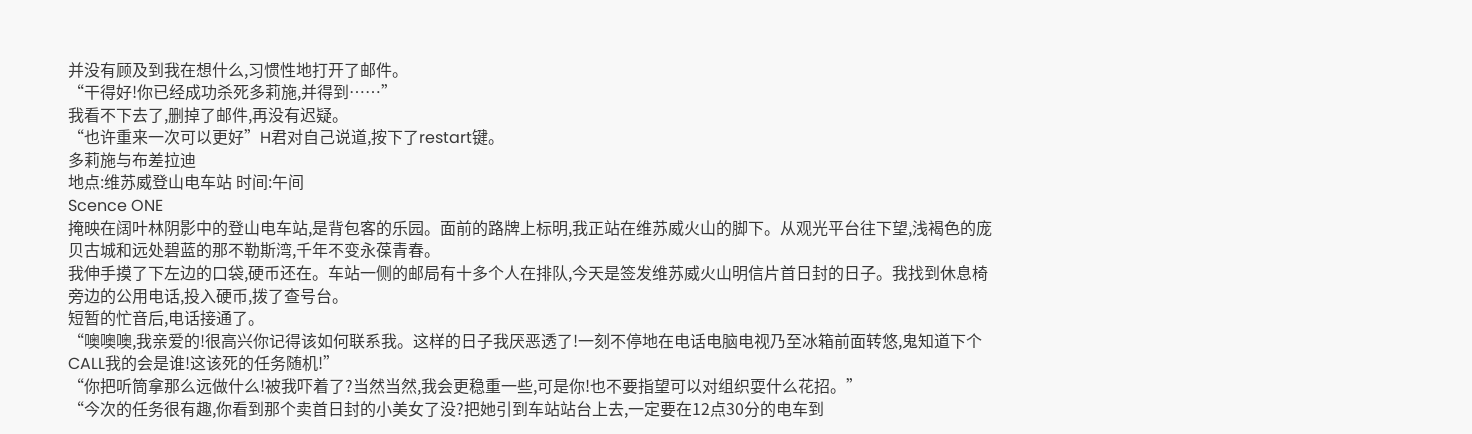并没有顾及到我在想什么,习惯性地打开了邮件。
“干得好!你已经成功杀死多莉施,并得到……”
我看不下去了,删掉了邮件,再没有迟疑。
“也许重来一次可以更好”H君对自己说道,按下了restart键。
多莉施与布差拉迪
地点:维苏威登山电车站 时间:午间
Scence ONE
掩映在阔叶林阴影中的登山电车站,是背包客的乐园。面前的路牌上标明,我正站在维苏威火山的脚下。从观光平台往下望,浅褐色的庞贝古城和远处碧蓝的那不勒斯湾,千年不变永葆青春。
我伸手摸了下左边的口袋,硬币还在。车站一侧的邮局有十多个人在排队,今天是签发维苏威火山明信片首日封的日子。我找到休息椅旁边的公用电话,投入硬币,拨了查号台。
短暂的忙音后,电话接通了。
“噢噢噢,我亲爱的!很高兴你记得该如何联系我。这样的日子我厌恶透了!一刻不停地在电话电脑电视乃至冰箱前面转悠,鬼知道下个CALL我的会是谁!这该死的任务随机!”
“你把听筒拿那么远做什么!被我吓着了?当然当然,我会更稳重一些,可是你!也不要指望可以对组织耍什么花招。”
“今次的任务很有趣,你看到那个卖首日封的小美女了没?把她引到车站站台上去,一定要在12点30分的电车到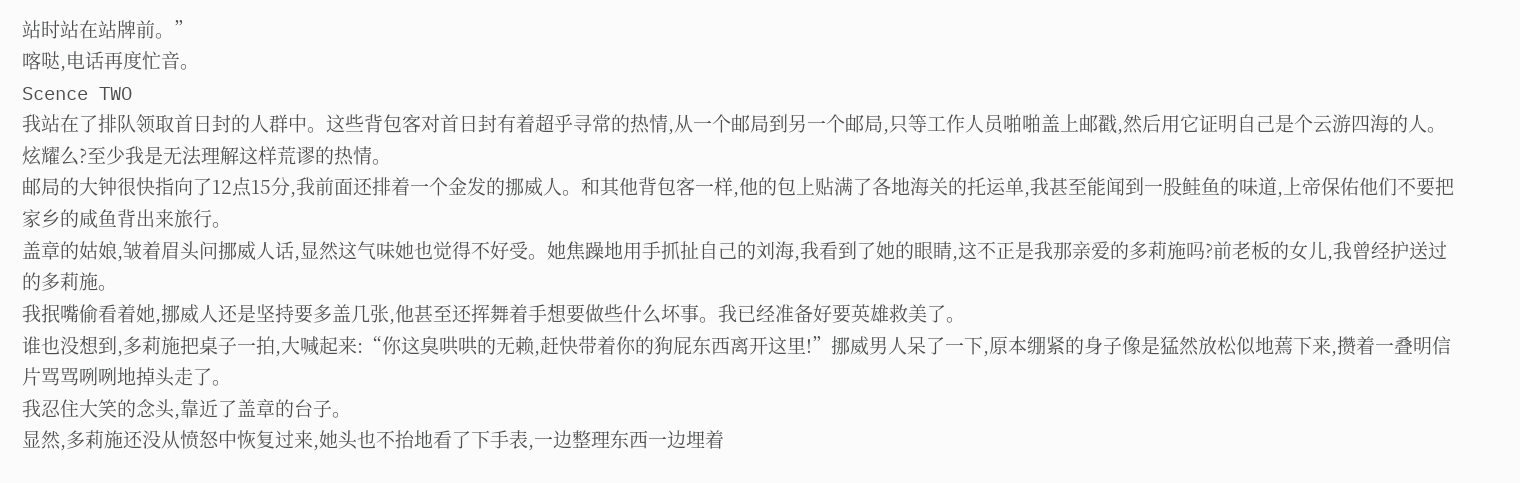站时站在站牌前。”
喀哒,电话再度忙音。
Scence TWO
我站在了排队领取首日封的人群中。这些背包客对首日封有着超乎寻常的热情,从一个邮局到另一个邮局,只等工作人员啪啪盖上邮戳,然后用它证明自己是个云游四海的人。炫耀么?至少我是无法理解这样荒谬的热情。
邮局的大钟很快指向了12点15分,我前面还排着一个金发的挪威人。和其他背包客一样,他的包上贴满了各地海关的托运单,我甚至能闻到一股鲑鱼的味道,上帝保佑他们不要把家乡的咸鱼背出来旅行。
盖章的姑娘,皱着眉头问挪威人话,显然这气味她也觉得不好受。她焦躁地用手抓扯自己的刘海,我看到了她的眼睛,这不正是我那亲爱的多莉施吗?前老板的女儿,我曾经护送过的多莉施。
我抿嘴偷看着她,挪威人还是坚持要多盖几张,他甚至还挥舞着手想要做些什么坏事。我已经准备好要英雄救美了。
谁也没想到,多莉施把桌子一拍,大喊起来:“你这臭哄哄的无赖,赶快带着你的狗屁东西离开这里!”挪威男人呆了一下,原本绷紧的身子像是猛然放松似地蔫下来,攒着一叠明信片骂骂咧咧地掉头走了。
我忍住大笑的念头,靠近了盖章的台子。
显然,多莉施还没从愤怒中恢复过来,她头也不抬地看了下手表,一边整理东西一边埋着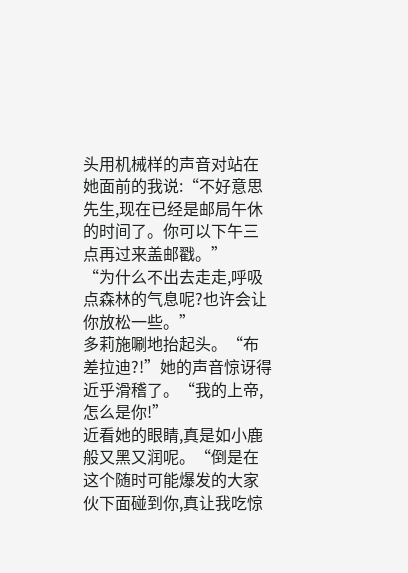头用机械样的声音对站在她面前的我说:“不好意思先生,现在已经是邮局午休的时间了。你可以下午三点再过来盖邮戳。”
“为什么不出去走走,呼吸点森林的气息呢?也许会让你放松一些。”
多莉施唰地抬起头。“布差拉迪?!”她的声音惊讶得近乎滑稽了。“我的上帝,怎么是你!”
近看她的眼睛,真是如小鹿般又黑又润呢。“倒是在这个随时可能爆发的大家伙下面碰到你,真让我吃惊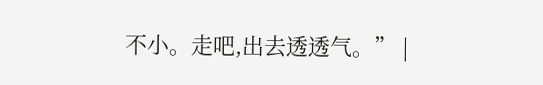不小。走吧,出去透透气。” |